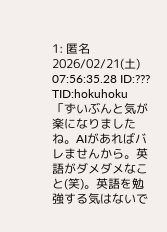1: 匿名 2026/02/21(土) 07:56:35.28 ID:??? TID:hokuhoku 「ずいぶんと気が楽になりましたね。AIがあればバレませんから。英語がダメダメなこと(笑)。英語を勉強する気はないで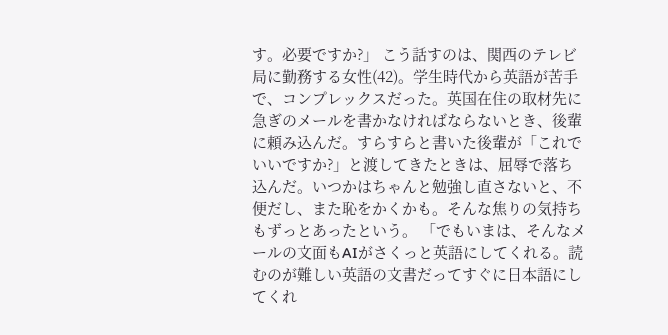す。必要ですか?」 こう話すのは、関西のテレビ局に勤務する女性(42)。学生時代から英語が苦手で、コンプレックスだった。英国在住の取材先に急ぎのメールを書かなければならないとき、後輩に頼み込んだ。すらすらと書いた後輩が「これでいいですか?」と渡してきたときは、屈辱で落ち込んだ。いつかはちゃんと勉強し直さないと、不便だし、また恥をかくかも。そんな焦りの気持ちもずっとあったという。 「でもいまは、そんなメールの文面もAIがさくっと英語にしてくれる。読むのが難しい英語の文書だってすぐに日本語にしてくれ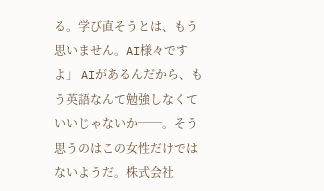る。学び直そうとは、もう思いません。AI様々ですよ」 AIがあるんだから、もう英語なんて勉強しなくていいじゃないか──。そう思うのはこの女性だけではないようだ。株式会社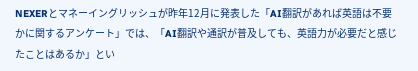NEXERとマネーイングリッシュが昨年12月に発表した「AI翻訳があれば英語は不要かに関するアンケート」では、「AI翻訳や通訳が普及しても、英語力が必要だと感じたことはあるか」とい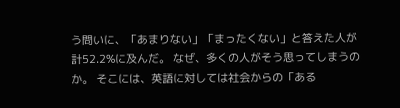う問いに、「あまりない」「まったくない」と答えた人が計52.2%に及んだ。 なぜ、多くの人がそう思ってしまうのか。 そこには、英語に対しては社会からの「ある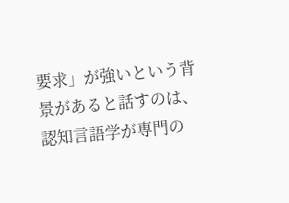要求」が強いという背景があると話すのは、認知言語学が専門の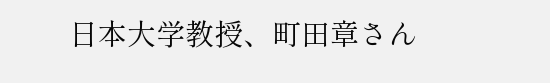日本大学教授、町田章さん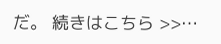だ。 続きはこちら >>…